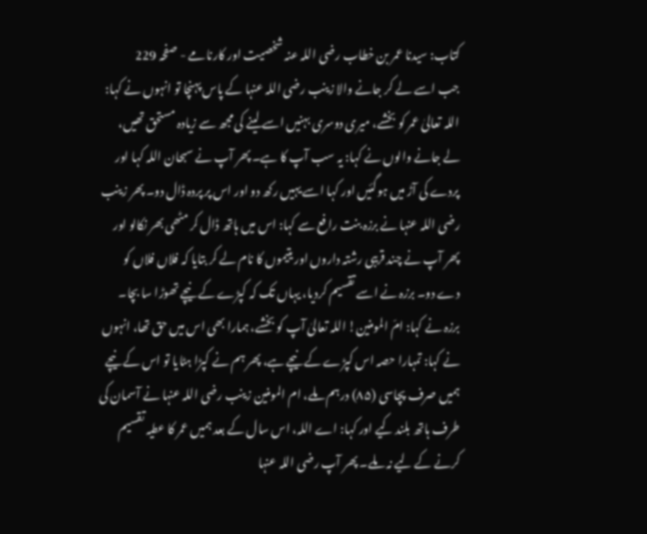کتاب: سیدنا عمر بن خطاب رضی اللہ عنہ شخصیت اور کارنامے - صفحہ 229
جب اسے لے کر جانے والا زینب رضی اللہ عنہا کے پاس پہنچا تو انہوں نے کہا: اللہ تعالیٰ عمر کو بخشے، میری دوسری بہنیں اسے لینے کی مجھ سے زیادہ مستحق تھیں، لے جانے والوں نے کہا: یہ سب آپ کا ہے۔ پھر آپ نے سبحان اللہ کہا اور پردے کی آڑ میں ہوگئیں اور کہا اسے یہیں رکھ دو اور اس پر پردہ ڈال دو۔ پھر زینب رضی اللہ عنہا نے برزہ بنت رافع سے کہا: اس میں ہاتھ ڈال کر مٹھی بھر نکالو اور پھر آپ نے چند قریبی رشتہ داروں اور یتیموں کا نام لے کر بتایا کہ فلاں فلاں کو دے دو۔ برزہ نے اسے تقسیم کردیا، یہاں تک کہ کپڑے کے نیچے تھوڑا سا بچا۔ برزہ نے کہا: امّ المومنین! اللہ تعالیٰ آپ کو بخشے، ہمارا بھی اس میں حق تھا، انہوں نے کہا: تمہارا حصہ اس کپڑے کے نیچے ہے، پھر ہم نے کپڑا ہٹایا تو اس کے نیچے ہمیں صرف پچاسی (۸۵) درہم ملے، ام المومنین زینب رضی اللہ عنہا نے آسمان کی طرف ہاتھ بلند کیے اور کہا: اے اللہ، اس سال کے بعد ہمیں عمر کا عطیہ تقسیم کرنے کے لیے نہ ملے۔ پھر آپ رضی اللہ عنہا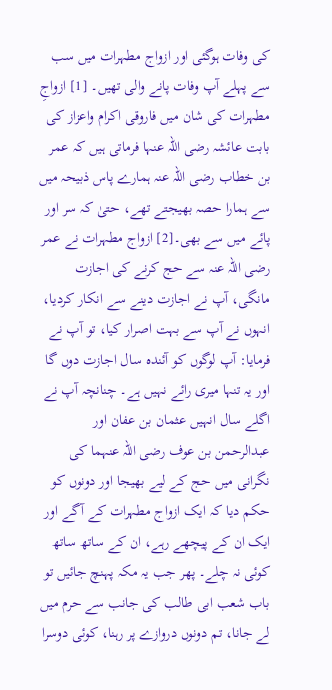کی وفات ہوگئی اور ازواج مطہرات میں سب سے پہلے آپ وفات پانے والی تھیں۔ [1] ازواجِ مطہرات کی شان میں فاروقی اکرام واعزاز کی بابت عائشہ رضی اللہ عنہا فرماتی ہیں کہ عمر بن خطاب رضی اللہ عنہ ہمارے پاس ذبیحہ میں سے ہمارا حصہ بھیجتے تھے، حتیٰ کہ سر اور پائے میں سے بھی۔[2] ازواج مطہرات نے عمر رضی اللہ عنہ سے حج کرنے کی اجازت مانگی، آپ نے اجازت دینے سے انکار کردیا، انہوں نے آپ سے بہت اصرار کیا، تو آپ نے فرمایا: آپ لوگوں کو آئندہ سال اجازت دوں گا اور یہ تنہا میری رائے نہیں ہے۔ چنانچہ آپ نے اگلے سال انہیں عثمان بن عفان اور عبدالرحمن بن عوف رضی اللہ عنہما کی نگرانی میں حج کے لیے بھیجا اور دونوں کو حکم دیا کہ ایک ازواج مطہرات کے آگے اور ایک ان کے پیچھے رہے، ان کے ساتھ ساتھ کوئی نہ چلے۔ پھر جب یہ مکہ پہنچ جائیں تو باب شعب ابی طالب کی جانب سے حرم میں لے جانا، تم دونوں دروازے پر رہنا، کوئی دوسرا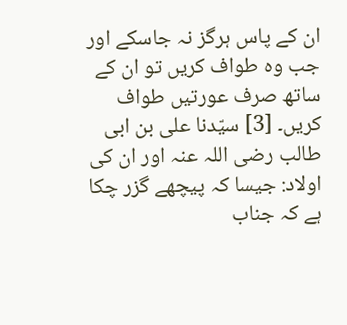ان کے پاس ہرگز نہ جاسکے اور جب وہ طواف کریں تو ان کے ساتھ صرف عورتیں طواف کریں۔ [3] سیّدنا علی بن ابی طالب رضی اللہ عنہ اور ان کی اولاد: جیسا کہ پیچھے گزر چکا ہے کہ جناب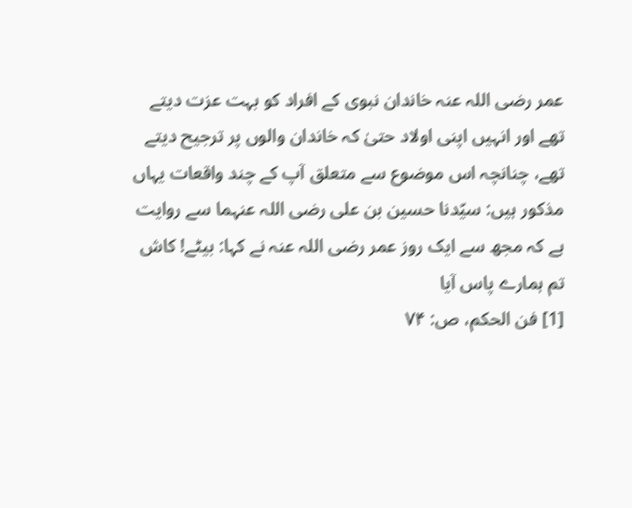عمر رضی اللہ عنہ خاندان نبوی کے افراد کو بہت عزت دیتے تھے اور انہیں اپنی اولاد حتیٰ کہ خاندان والوں پر ترجیح دیتے تھے، چنانچہ اس موضوع سے متعلق آپ کے چند واقعات یہاں مذکور ہیں: سیّدنا حسین بن علی رضی اللہ عنہما سے روایت ہے کہ مجھ سے ایک روز عمر رضی اللہ عنہ نے کہا: بیٹے! کاش تم ہمارے پاس آیا
[1] فن الحکم، ص: ۷۴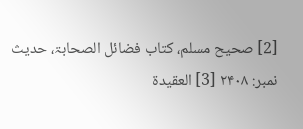[2] صحیح مسلم، کتاب فضائل الصحابۃ، حدیث نمبر: ۲۴۰۸ [3] العقیدۃ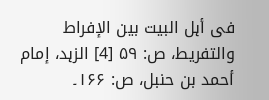فی أہل البیت بین الإفراط والتفریط، ص: ۵۹ [4] الزہد، إمام أحمد بن حنبل، ص: ۱۶۶۔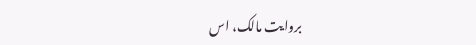بروایت مالک، اس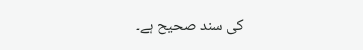کی سند صحیح ہے۔